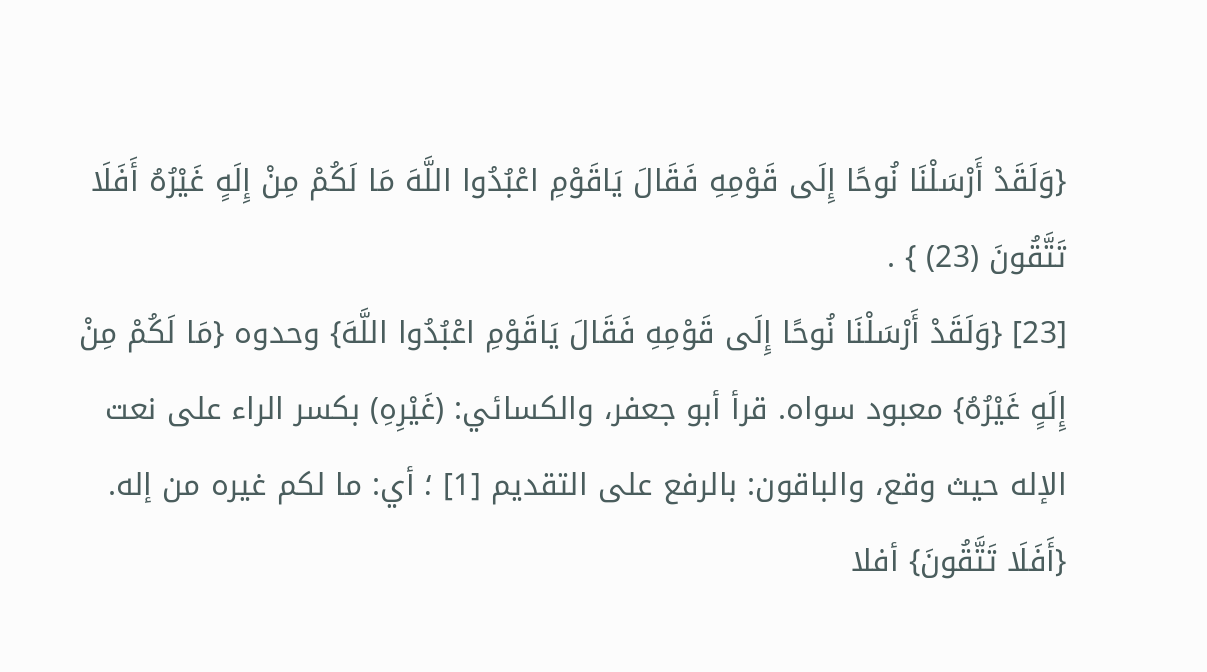{وَلَقَدْ أَرْسَلْنَا نُوحًا إِلَى قَوْمِهِ فَقَالَ يَاقَوْمِ اعْبُدُوا اللَّهَ مَا لَكُمْ مِنْ إِلَهٍ غَيْرُهُ أَفَلَا تَتَّقُونَ (23) } .
[23] {وَلَقَدْ أَرْسَلْنَا نُوحًا إِلَى قَوْمِهِ فَقَالَ يَاقَوْمِ اعْبُدُوا اللَّهَ} وحدوه {مَا لَكُمْ مِنْ إِلَهٍ غَيْرُهُ} معبود سواه. قرأ أبو جعفر، والكسائي: (غَيْرِهِ) بكسر الراء على نعت الإله حيث وقع، والباقون: بالرفع على التقديم [1] ؛ أي: ما لكم غيره من إله.
{أَفَلَا تَتَّقُونَ} أفلا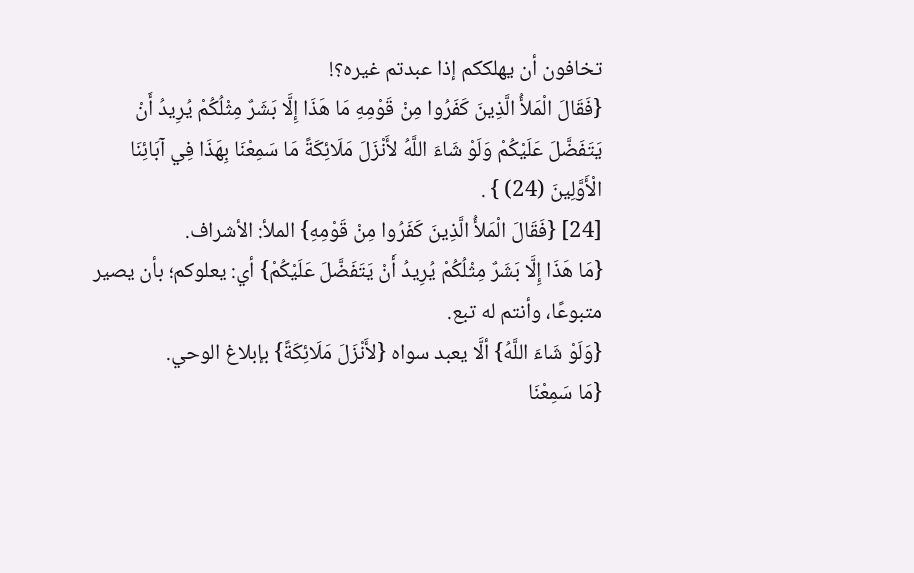تخافون أن يهلككم إذا عبدتم غيره؟!
{فَقَالَ الْمَلأُ الَّذِينَ كَفَرُوا مِنْ قَوْمِهِ مَا هَذَا إِلَّا بَشَرٌ مِثْلُكُمْ يُرِيدُ أَنْ يَتَفَضَّلَ عَلَيْكُمْ وَلَوْ شَاءَ اللَّهُ لأَنْزَلَ مَلَائِكَةً مَا سَمِعْنَا بِهَذَا فِي آبَائِنَا الْأَوَّلِينَ (24) } .
[24] {فَقَالَ الْمَلأُ الَّذِينَ كَفَرُوا مِنْ قَوْمِهِ} الملأ: الأشراف.
{مَا هَذَا إِلَّا بَشَرٌ مِثْلُكُمْ يُرِيدُ أَنْ يَتَفَضَّلَ عَلَيْكُمْ} أي: يعلوكم؛ بأن يصير متبوعًا، وأنتم له تبع.
{وَلَوْ شَاءَ اللَّهُ} ألَّا يعبد سواه {لأَنْزَلَ مَلَائِكَةً} بإبلاغ الوحي.
{مَا سَمِعْنَا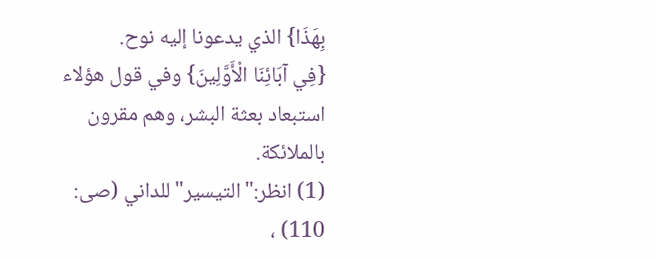بِهَذَا} الذي يدعونا إليه نوح.
{فِي آبَائِنَا الْأَوَّلِينَ} وفي قول هؤلاء استبعاد بعثة البشر، وهم مقرون بالملائكة.
(1) انظر:"التيسير"للداني (صى: 110) ،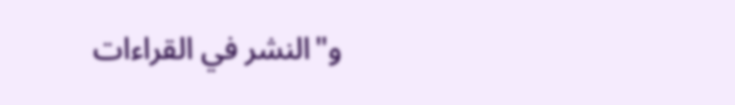و"النشر في القراءات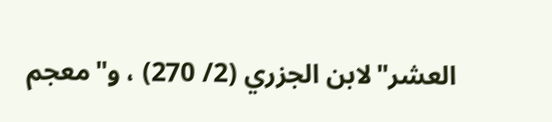العشر"لابن الجزري (2/ 270) ، و"معجم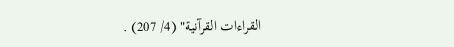القراءات القرآنية" (4/ 207) .